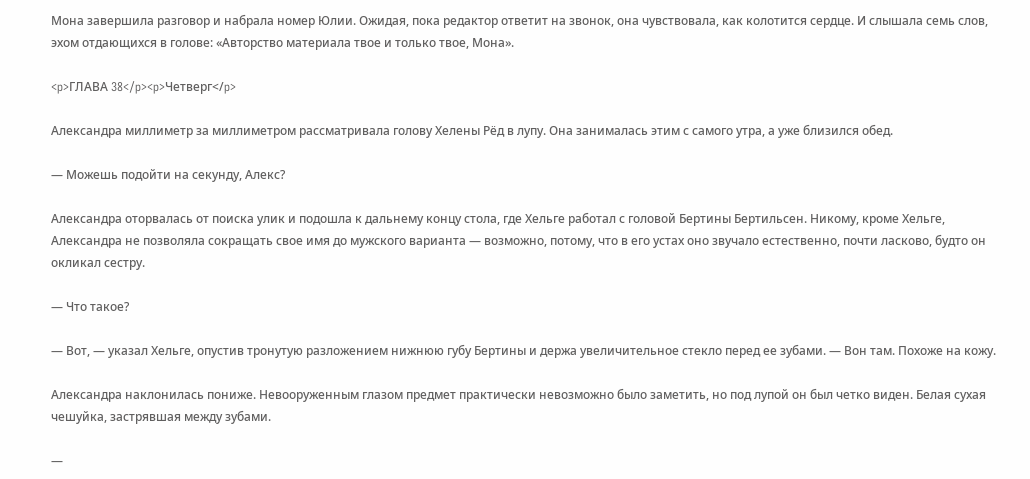Мона завершила разговор и набрала номер Юлии. Ожидая, пока редактор ответит на звонок, она чувствовала, как колотится сердце. И слышала семь слов, эхом отдающихся в голове: «Авторство материала твое и только твое, Мона».

<p>ГЛАВА 38</p><p>Четверг</p>

Александра миллиметр за миллиметром рассматривала голову Хелены Рёд в лупу. Она занималась этим с самого утра, а уже близился обед.

— Можешь подойти на секунду, Алекс?

Александра оторвалась от поиска улик и подошла к дальнему концу стола, где Хельге работал с головой Бертины Бертильсен. Никому, кроме Хельге, Александра не позволяла сокращать свое имя до мужского варианта — возможно, потому, что в его устах оно звучало естественно, почти ласково, будто он окликал сестру.

— Что такое?

— Вот, — указал Хельге, опустив тронутую разложением нижнюю губу Бертины и держа увеличительное стекло перед ее зубами. — Вон там. Похоже на кожу.

Александра наклонилась пониже. Невооруженным глазом предмет практически невозможно было заметить, но под лупой он был четко виден. Белая сухая чешуйка, застрявшая между зубами.

—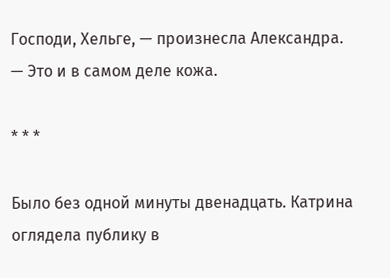Господи, Хельге, — произнесла Александра. — Это и в самом деле кожа.

* * *

Было без одной минуты двенадцать. Катрина оглядела публику в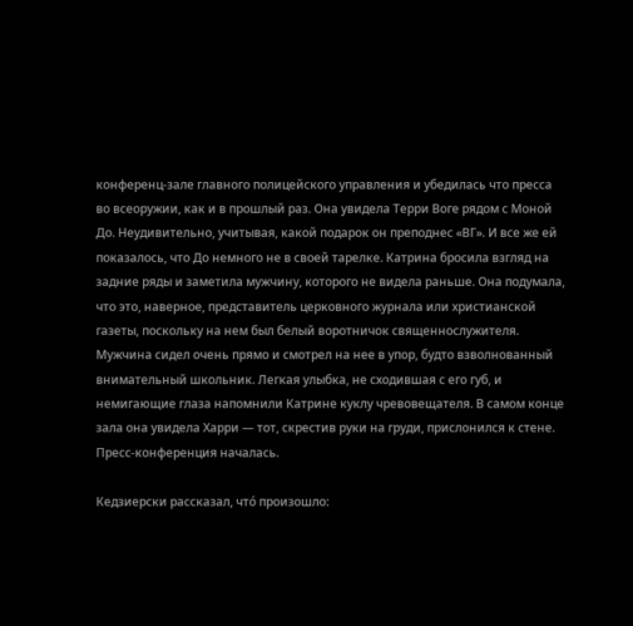конференц-зале главного полицейского управления и убедилась что пресса во всеоружии, как и в прошлый раз. Она увидела Терри Воге рядом с Моной До. Неудивительно, учитывая, какой подарок он преподнес «ВГ». И все же ей показалось, что До немного не в своей тарелке. Катрина бросила взгляд на задние ряды и заметила мужчину, которого не видела раньше. Она подумала, что это, наверное, представитель церковного журнала или христианской газеты, поскольку на нем был белый воротничок священнослужителя. Мужчина сидел очень прямо и смотрел на нее в упор, будто взволнованный внимательный школьник. Легкая улыбка, не сходившая с его губ, и немигающие глаза напомнили Катрине куклу чревовещателя. В самом конце зала она увидела Харри — тот, скрестив руки на груди, прислонился к стене. Пресс-конференция началась.

Кедзиерски рассказал, чтó произошло: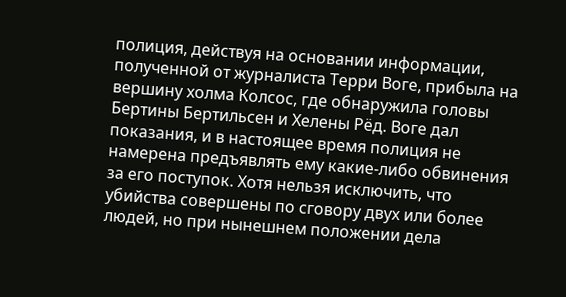полиция, действуя на основании информации, полученной от журналиста Терри Воге, прибыла на вершину холма Колсос, где обнаружила головы Бертины Бертильсен и Хелены Рёд. Воге дал показания, и в настоящее время полиция не намерена предъявлять ему какие-либо обвинения за его поступок. Хотя нельзя исключить, что убийства совершены по сговору двух или более людей, но при нынешнем положении дела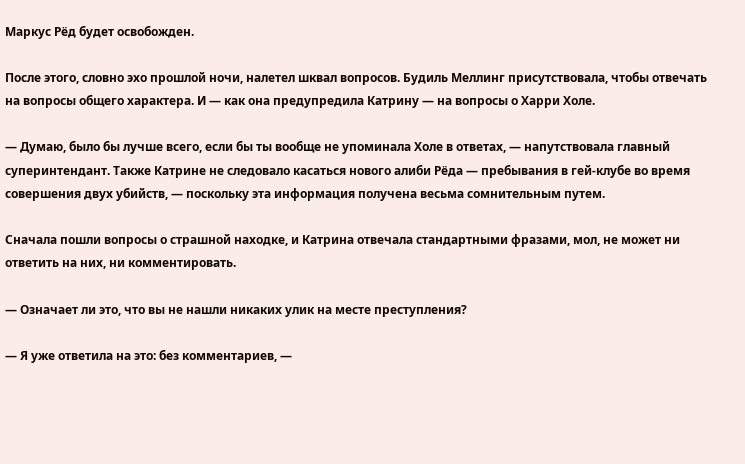Маркус Рёд будет освобожден.

После этого, словно эхо прошлой ночи, налетел шквал вопросов. Будиль Меллинг присутствовала, чтобы отвечать на вопросы общего характера. И — как она предупредила Катрину — на вопросы о Харри Холе.

— Думаю, было бы лучше всего, если бы ты вообще не упоминала Холе в ответах, — напутствовала главный суперинтендант. Также Катрине не следовало касаться нового алиби Рёда — пребывания в гей-клубе во время совершения двух убийств, — поскольку эта информация получена весьма сомнительным путем.

Сначала пошли вопросы о страшной находке, и Катрина отвечала стандартными фразами, мол, не может ни ответить на них, ни комментировать.

— Означает ли это, что вы не нашли никаких улик на месте преступления?

— Я уже ответила на это: без комментариев, —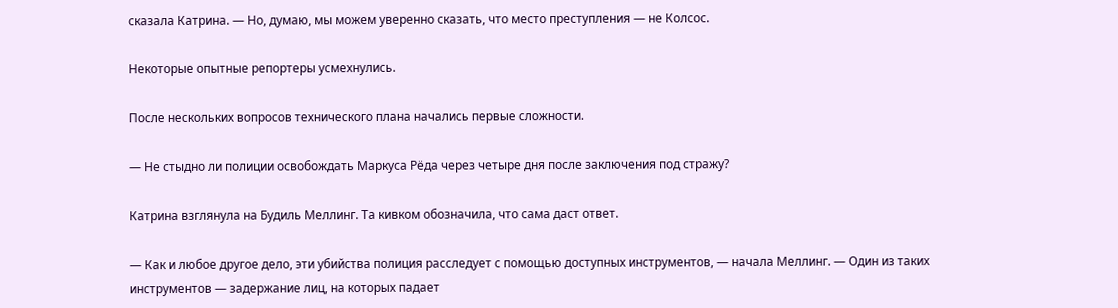сказала Катрина. — Но, думаю, мы можем уверенно сказать, что место преступления — не Колсос.

Некоторые опытные репортеры усмехнулись.

После нескольких вопросов технического плана начались первые сложности.

— Не стыдно ли полиции освобождать Маркуса Рёда через четыре дня после заключения под стражу?

Катрина взглянула на Будиль Меллинг. Та кивком обозначила, что сама даст ответ.

— Как и любое другое дело, эти убийства полиция расследует с помощью доступных инструментов, — начала Меллинг. — Один из таких инструментов — задержание лиц, на которых падает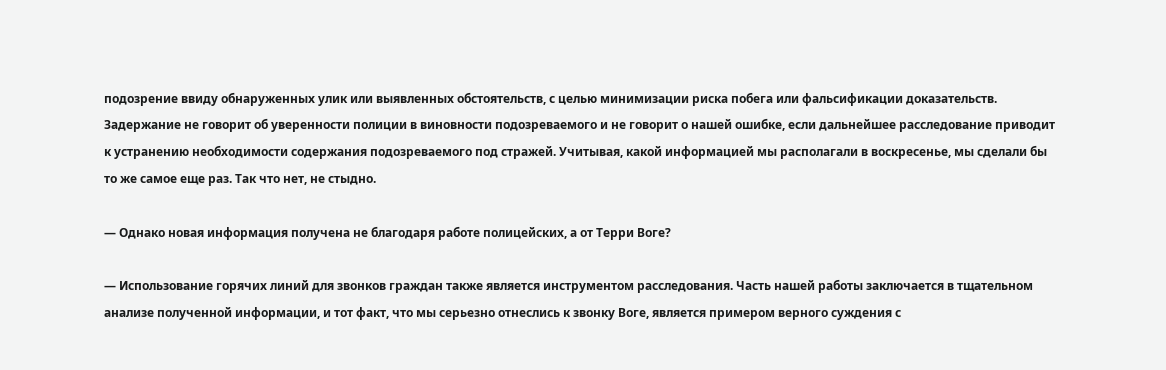подозрение ввиду обнаруженных улик или выявленных обстоятельств, с целью минимизации риска побега или фальсификации доказательств. Задержание не говорит об уверенности полиции в виновности подозреваемого и не говорит о нашей ошибке, если дальнейшее расследование приводит к устранению необходимости содержания подозреваемого под стражей. Учитывая, какой информацией мы располагали в воскресенье, мы сделали бы то же самое еще раз. Так что нет, не стыдно.

— Однако новая информация получена не благодаря работе полицейских, а от Терри Воге?

— Использование горячих линий для звонков граждан также является инструментом расследования. Часть нашей работы заключается в тщательном анализе полученной информации, и тот факт, что мы серьезно отнеслись к звонку Воге, является примером верного суждения с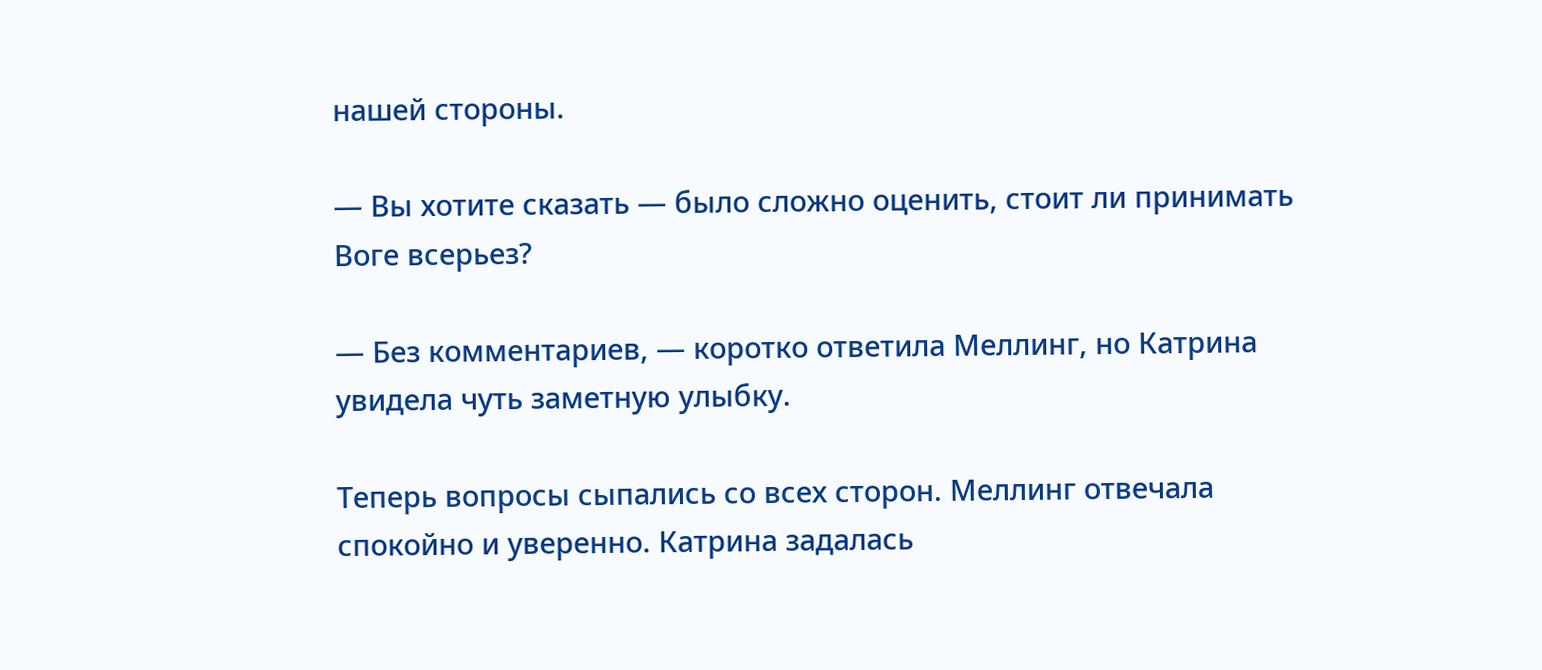нашей стороны.

— Вы хотите сказать — было сложно оценить, стоит ли принимать Воге всерьез?

— Без комментариев, — коротко ответила Меллинг, но Катрина увидела чуть заметную улыбку.

Теперь вопросы сыпались со всех сторон. Меллинг отвечала спокойно и уверенно. Катрина задалась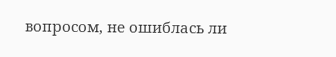вопросом, не ошиблась ли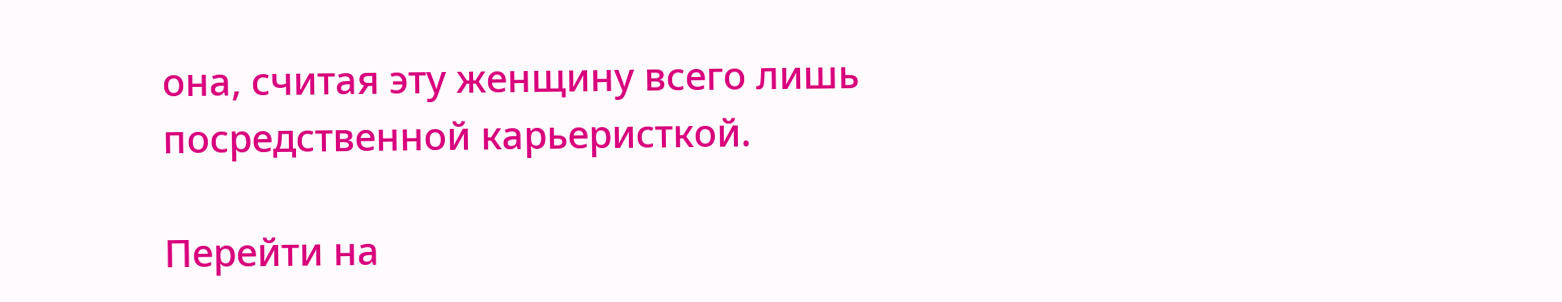она, считая эту женщину всего лишь посредственной карьеристкой.

Перейти на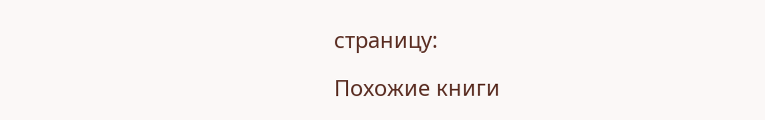страницу:

Похожие книги